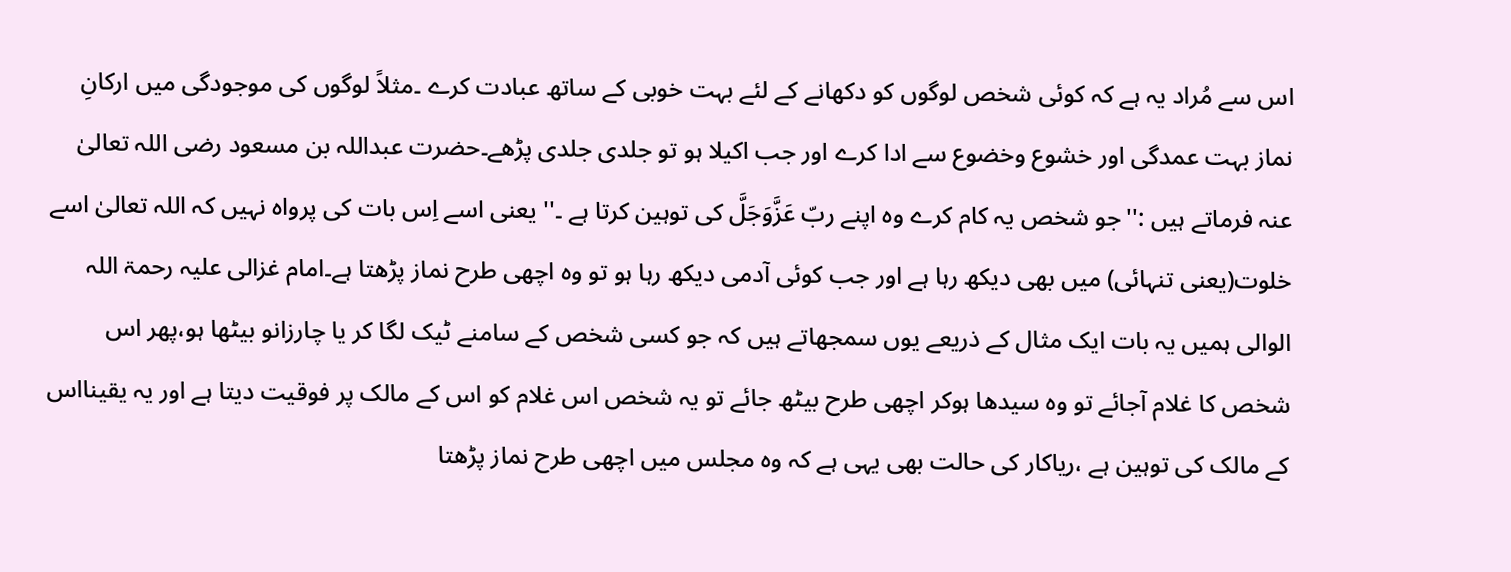اس سے مُراد یہ ہے کہ کوئی شخص لوگوں کو دکھانے کے لئے بہت خوبی کے ساتھ عبادت کرے ۔مثلاً لوگوں کی موجودگی میں ارکانِ نماز بہت عمدگی اور خشوع وخضوع سے ادا کرے اور جب اکیلا ہو تو جلدی جلدی پڑھے۔حضرت عبداللہ بن مسعود رضی اللہ تعالیٰ عنہ فرماتے ہیں :''جو شخص یہ کام کرے وہ اپنے ربّ عَزَّوَجَلَّ کی توہین کرتا ہے ۔'' یعنی اسے اِس بات کی پرواہ نہیں کہ اللہ تعالیٰ اسے خلوت(یعنی تنہائی) میں بھی دیکھ رہا ہے اور جب کوئی آدمی دیکھ رہا ہو تو وہ اچھی طرح نماز پڑھتا ہے۔امام غزالی علیہ رحمۃ اللہ الوالی ہمیں یہ بات ایک مثال کے ذریعے یوں سمجھاتے ہیں کہ جو کسی شخص کے سامنے ٹیک لگا کر یا چارزانو بیٹھا ہو،پھر اس شخص کا غلام آجائے تو وہ سیدھا ہوکر اچھی طرح بیٹھ جائے تو یہ شخص اس غلام کو اس کے مالک پر فوقیت دیتا ہے اور یہ یقینااس کے مالک کی توہین ہے ،ریاکار کی حالت بھی یہی ہے کہ وہ مجلس میں اچھی طرح نماز پڑھتا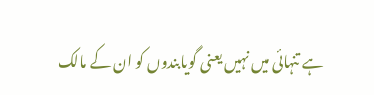ہے تنہائی میں نہیں یعنی گویابندوں کو ان کے مالک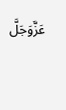عَزَّوَجَلَّ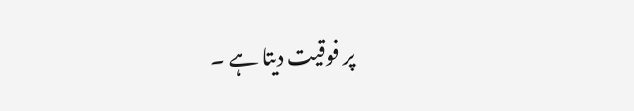پر فوقیت دیتا ہے ۔